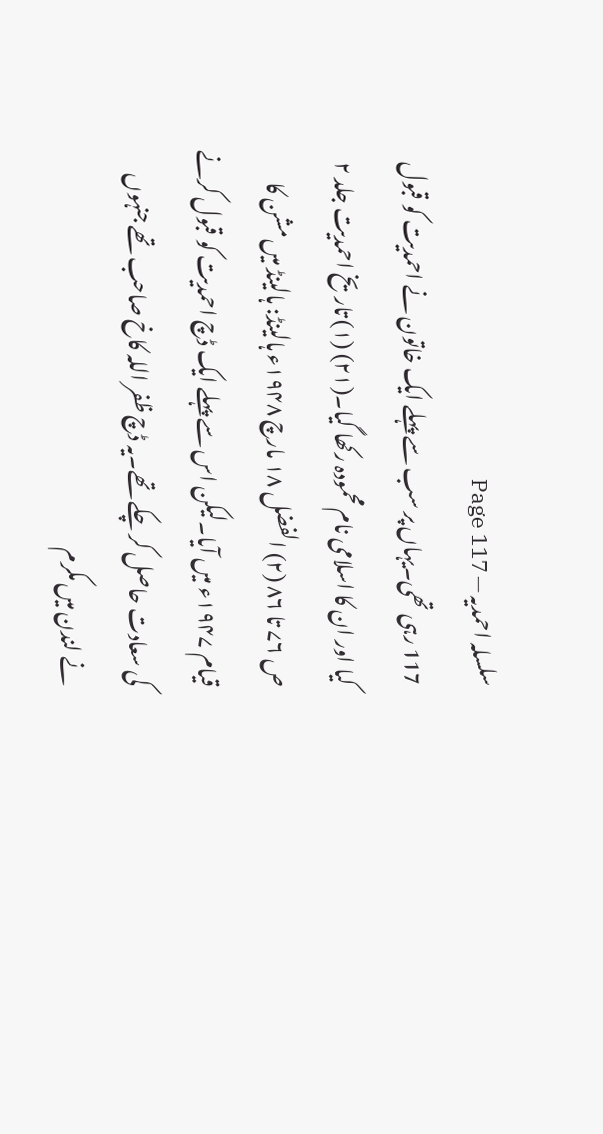سلسلہ احمدیہ — Page 117
117 رہی تھی۔یہاں پر سب سے پہلے ایک خاتون نے احمدیت کو قبول کیا اور ان کا اسلامی نام محمودہ رکھا گیا۔(۲۱) (۱) تاریخ احمدیت جلد ۲ ص ۷۶ تا ۸۶ (۲) الفضل ۱۸ مارچ ۱۹۴۸ء ہالینڈ: ہالینڈ میں مشن کا قیام ۱۹۴۷ء میں آیا۔لیکن اس سے پہلے ایک ڈچ احمدیت کو قبول کرنے کی سعادت حاصل کر چکے تھے۔یہ ڈچ ظفر اللہ کاخ صاحب تھے جنہوں نے لندن میں مکرم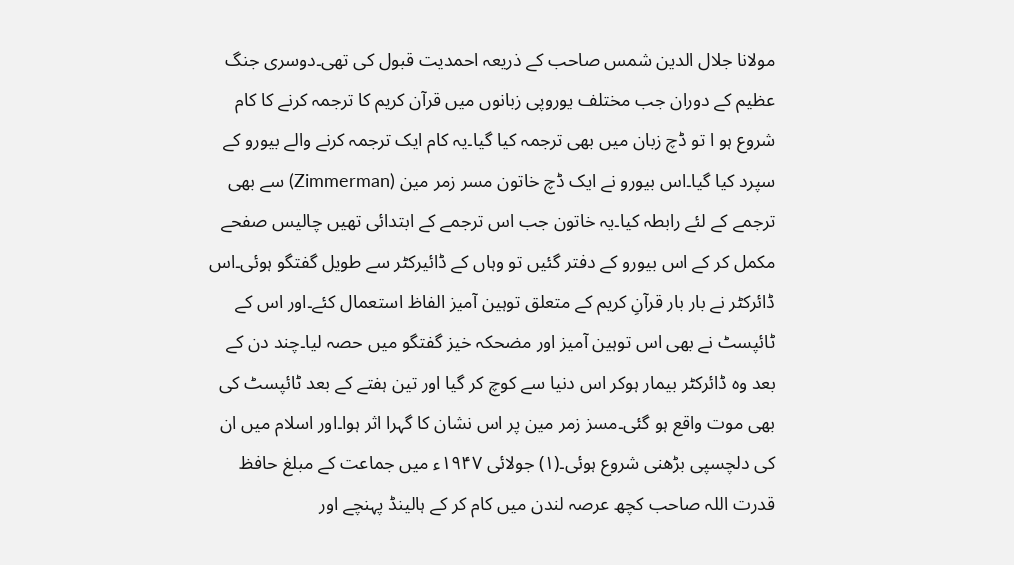مولانا جلال الدین شمس صاحب کے ذریعہ احمدیت قبول کی تھی۔دوسری جنگ عظیم کے دوران جب مختلف یوروپی زبانوں میں قرآن کریم کا ترجمہ کرنے کا کام شروع ہو ا تو ڈچ زبان میں بھی ترجمہ کیا گیا۔یہ کام ایک ترجمہ کرنے والے بیورو کے سپرد کیا گیا۔اس بیورو نے ایک ڈچ خاتون مسر زمر مین (Zimmerman) سے بھی ترجمے کے لئے رابطہ کیا۔یہ خاتون جب اس ترجمے کے ابتدائی تھیں چالیس صفحے مکمل کر کے اس بیورو کے دفتر گئیں تو وہاں کے ڈائیرکٹر سے طویل گفتگو ہوئی۔اس ڈائرکٹر نے بار بار قرآنِ کریم کے متعلق توہین آمیز الفاظ استعمال کئے۔اور اس کے ٹائپسٹ نے بھی اس توہین آمیز اور مضحکہ خیز گفتگو میں حصہ لیا۔چند دن کے بعد وہ ڈائرکٹر بیمار ہوکر اس دنیا سے کوچ کر گیا اور تین ہفتے کے بعد ٹائپسٹ کی بھی موت واقع ہو گئی۔مسز زمر مین پر اس نشان کا گہرا اثر ہوا۔اور اسلام میں ان کی دلچسپی بڑھنی شروع ہوئی۔(۱) جولائی ۱۹۴۷ء میں جماعت کے مبلغ حافظ قدرت اللہ صاحب کچھ عرصہ لندن میں کام کر کے ہالینڈ پہنچے اور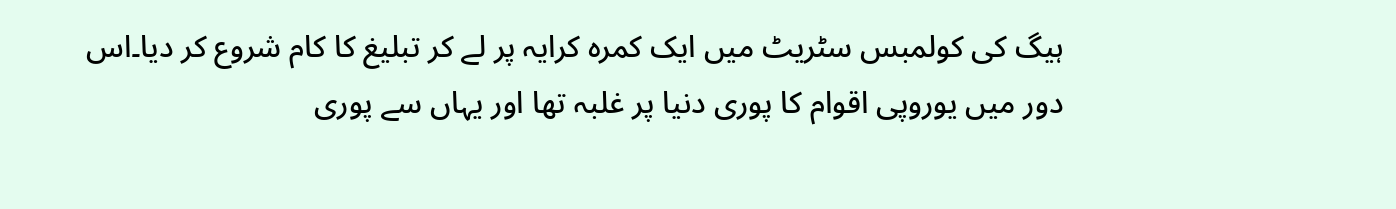ہیگ کی کولمبس سٹریٹ میں ایک کمرہ کرایہ پر لے کر تبلیغ کا کام شروع کر دیا۔اس دور میں یوروپی اقوام کا پوری دنیا پر غلبہ تھا اور یہاں سے پوری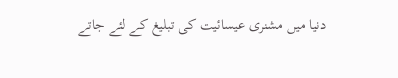دنیا میں مشنری عیسائیت کی تبلیغ کے لئے جاتے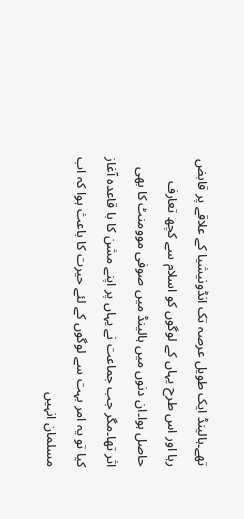تھے۔ہالینڈ ایک طویل عرصہ تک انڈونیشیا کے علاقے پر قابض رہا اور اس طرح یہاں کے لوگوں کو اسلام سے کچھ تعارف حاصل ہوا۔ان دنوں میں ہالینڈ میں صوفی موومنٹ کا بھی اثر تھا۔مگر جب جماعت نے یہاں پر اپنے مشن کا با قاعدہ آغاز کیا تو یہ امر بہت سے لوگوں کے لئے حیرت کا باعث ہوا کہ اب مسلمان انہیں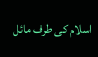اسلام کی طرف مائل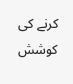کرنے کی کوشش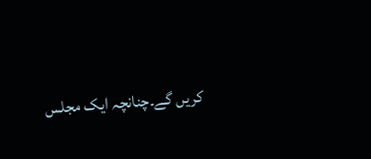کریں گے۔چنانچہ ایک مجلس